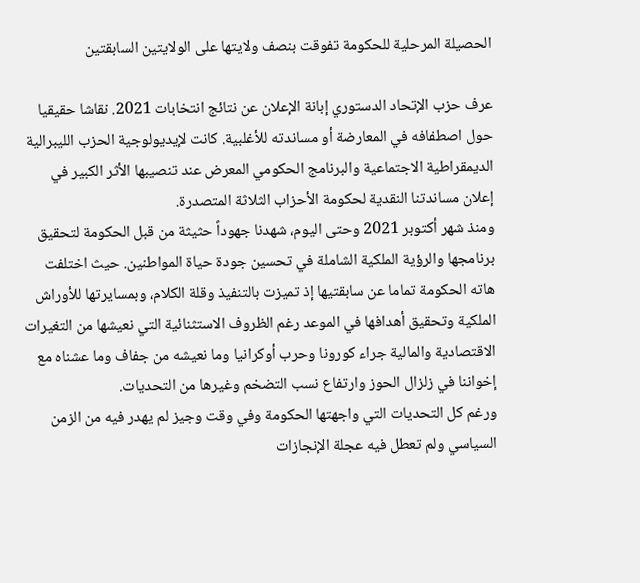الحصيلة المرحلية للحكومة تفوقت بنصف ولايتها على الولايتين السابقتين

عرف حزب الإتحاد الدستوري إبانة الإعلان عن نتائج انتخابات 2021. نقاشا حقيقيا حول اصطفافه في المعارضة أو مساندته للأغلبية. كانت لإيديولوجية الحزب الليبرالية الديمقراطية الاجتماعية والبرنامج الحكومي المعرض عند تنصيبها الأثر الكبير في إعلان مساندتنا النقدية لحكومة الأحزاب الثلاثة المتصدرة.
ومنذ شهر أكتوبر 2021 وحتى اليوم، شهدنا جهوداً حثيثة من قبل الحكومة لتحقيق برنامجها والرؤية الملكية الشاملة في تحسين جودة حياة المواطنين. حيث اختلفت هاته الحكومة تماما عن سابقتيها إذ تميزت بالتنفيذ وقلة الكلام، وبمسايرتها للأوراش الملكية وتحقيق أهدافها في الموعد رغم الظروف الاستثنائية التي نعيشها من التغيرات الاقتصادية والمالية جراء كورونا وحرب أوكرانيا وما نعيشه من جفاف وما عشناه مع إخواننا في زلزال الحوز وارتفاع نسب التضخم وغيرها من التحديات.
ورغم كل التحديات التي واجهتها الحكومة وفي وقت وجيز لم يهدر فيه من الزمن السياسي ولم تعطل فيه عجلة الإنجازات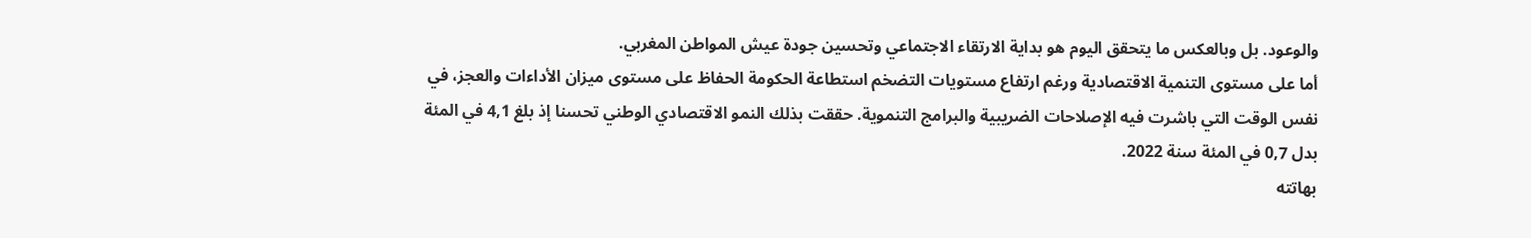والوعود. بل وبالعكس ما يتحقق اليوم هو بداية الارتقاء الاجتماعي وتحسين جودة عيش المواطن المغربي.
أما على مستوى التنمية الاقتصادية ورغم ارتفاع مستويات التضخم استطاعة الحكومة الحفاظ على مستوى ميزان الأداءات والعجز، في نفس الوقت التي باشرت فيه الإصلاحات الضريبية والبرامج التنموية. حققت بذلك النمو الاقتصادي الوطني تحسنا إذ بلغ 4,1 في المئة بدل 0,7 في المئة سنة 2022.
بهاتته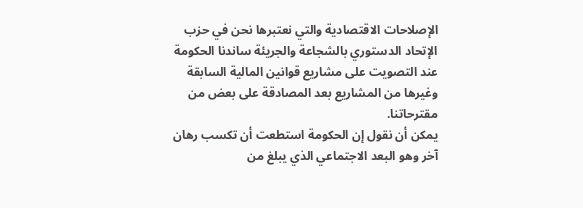الإصلاحات الاقتصادية والتي نعتبرها نحن في حزب الإتحاد الدستوري بالشجاعة والجريئة ساندنا الحكومة عند التصويت على مشاريع قوانين المالية السابقة وغيرها من المشاريع بعد المصادقة على بعض من مقترحاتنا.
يمكن أن نقول إن الحكومة استطعت أن تكسب رهان آخر وهو البعد الاجتماعي الذي يبلغ من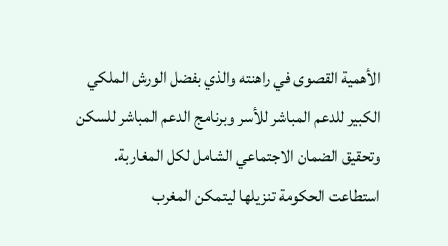الأهمية القصوى في راهنته والذي بفضل الورش الملكي الكبير للدعم المباشر للأسر وبرنامج الدعم المباشر للسكن وتحقيق الضمان الاجتماعي الشامل لكل المغاربة. استطاعت الحكومة تنزيلها ليتمكن المغرب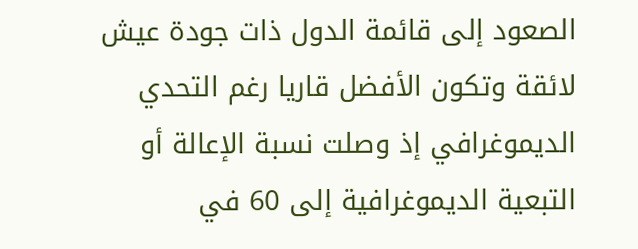الصعود إلى قائمة الدول ذات جودة عيش لائقة وتكون الأفضل قاريا رغم التحدي الديموغرافي إذ وصلت نسبة الإعالة أو التبعية الديموغرافية إلى 60 في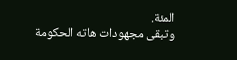المئة.
وتبقى مجهودات هاته الحكومة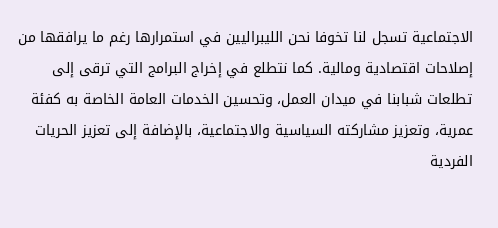الاجتماعية تسجل لنا تخوفا نحن الليبراليين في استمرارها رغم ما يرافقها من إصلاحات اقتصادية ومالية. كما نتطلع في إخراج البرامج التي ترقى إلى تطلعات شبابنا في ميدان العمل، وتحسين الخدمات العامة الخاصة به كفئة عمرية، وتعزيز مشاركته السياسية والاجتماعية، بالإضافة إلى تعزيز الحريات الفردية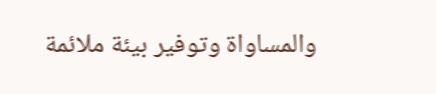والمساواة وتوفير بيئة ملائمة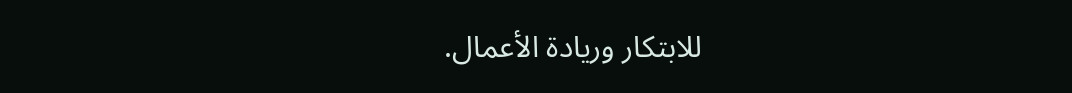للابتكار وريادة الأعمال.